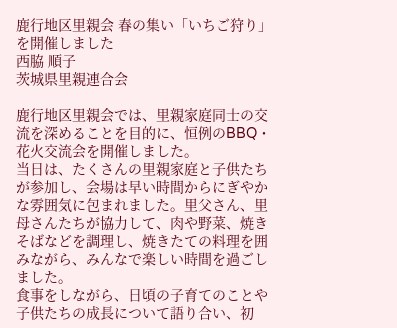鹿行地区里親会 春の集い「いちご狩り」を開催しました
西脇 順子
茨城県里親連合会

鹿行地区里親会では、里親家庭同士の交流を深めることを目的に、恒例のBBQ・花火交流会を開催しました。
当日は、たくさんの里親家庭と子供たちが参加し、会場は早い時間からにぎやかな雰囲気に包まれました。里父さん、里母さんたちが協力して、肉や野菜、焼きそばなどを調理し、焼きたての料理を囲みながら、みんなで楽しい時間を過ごしました。
食事をしながら、日頃の子育てのことや子供たちの成長について語り合い、初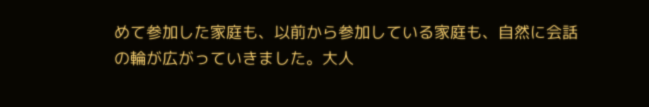めて参加した家庭も、以前から参加している家庭も、自然に会話の輪が広がっていきました。大人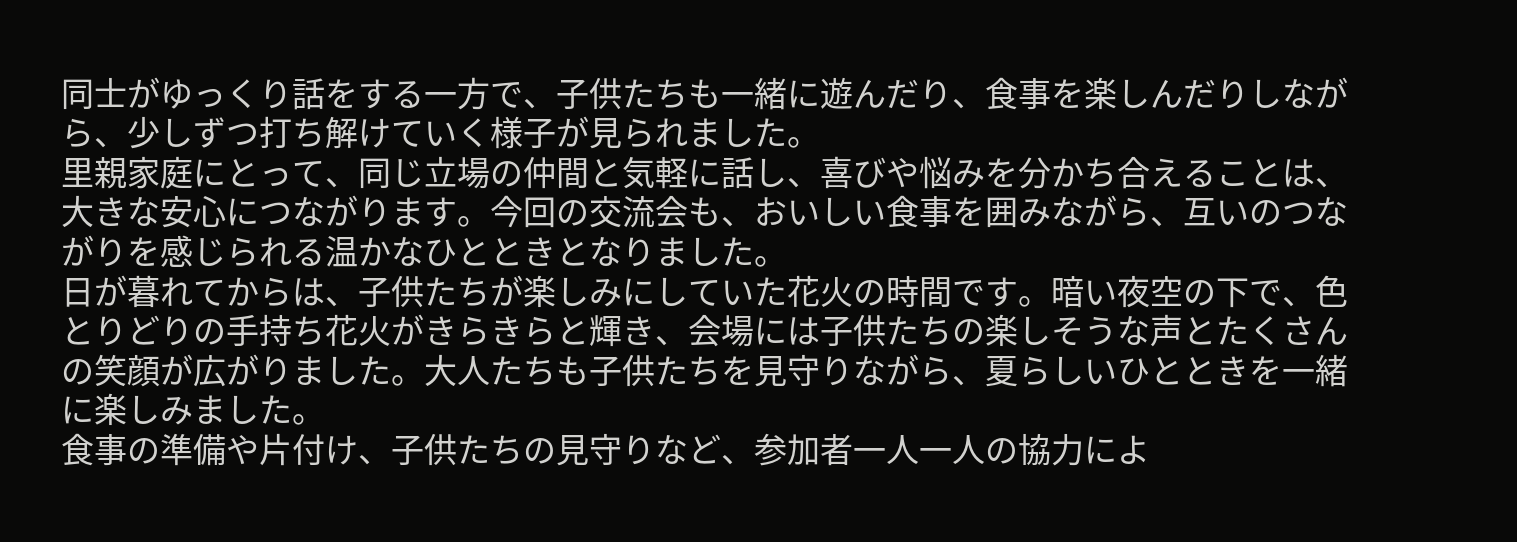同士がゆっくり話をする一方で、子供たちも一緒に遊んだり、食事を楽しんだりしながら、少しずつ打ち解けていく様子が見られました。
里親家庭にとって、同じ立場の仲間と気軽に話し、喜びや悩みを分かち合えることは、大きな安心につながります。今回の交流会も、おいしい食事を囲みながら、互いのつながりを感じられる温かなひとときとなりました。
日が暮れてからは、子供たちが楽しみにしていた花火の時間です。暗い夜空の下で、色とりどりの手持ち花火がきらきらと輝き、会場には子供たちの楽しそうな声とたくさんの笑顔が広がりました。大人たちも子供たちを見守りながら、夏らしいひとときを一緒に楽しみました。
食事の準備や片付け、子供たちの見守りなど、参加者一人一人の協力によ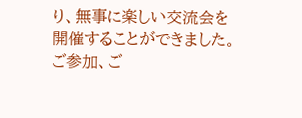り、無事に楽しい交流会を開催することができました。ご参加、ご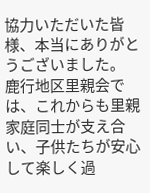協力いただいた皆様、本当にありがとうございました。
鹿行地区里親会では、これからも里親家庭同士が支え合い、子供たちが安心して楽しく過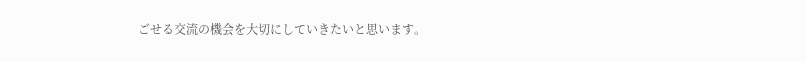ごせる交流の機会を大切にしていきたいと思います。